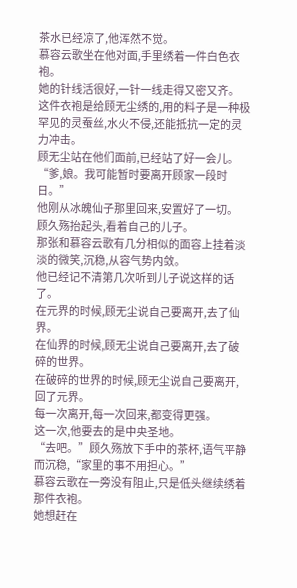茶水已经凉了,他浑然不觉。
慕容云歌坐在他对面,手里绣着一件白色衣袍。
她的针线活很好,一针一线走得又密又齐。
这件衣袍是给顾无尘绣的,用的料子是一种极罕见的灵蚕丝,水火不侵,还能抵抗一定的灵力冲击。
顾无尘站在他们面前,已经站了好一会儿。
“爹,娘。我可能暂时要离开顾家一段时日。”
他刚从冰魄仙子那里回来,安置好了一切。
顾久殇抬起头,看着自己的儿子。
那张和慕容云歌有几分相似的面容上挂着淡淡的微笑,沉稳,从容气势内敛。
他已经记不清第几次听到儿子说这样的话了。
在元界的时候,顾无尘说自己要离开,去了仙界。
在仙界的时候,顾无尘说自己要离开,去了破碎的世界。
在破碎的世界的时候,顾无尘说自己要离开,回了元界。
每一次离开,每一次回来,都变得更强。
这一次,他要去的是中央圣地。
“去吧。”顾久殇放下手中的茶杯,语气平静而沉稳,“家里的事不用担心。”
慕容云歌在一旁没有阻止,只是低头继续绣着那件衣袍。
她想赶在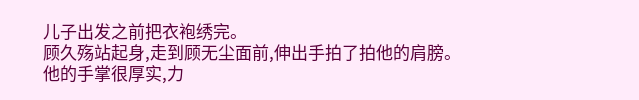儿子出发之前把衣袍绣完。
顾久殇站起身,走到顾无尘面前,伸出手拍了拍他的肩膀。
他的手掌很厚实,力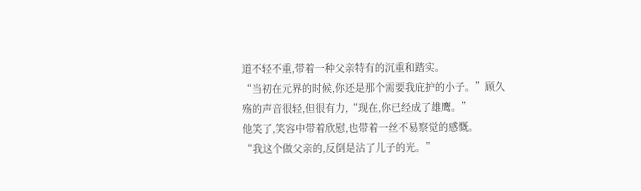道不轻不重,带着一种父亲特有的沉重和踏实。
“当初在元界的时候,你还是那个需要我庇护的小子。”顾久殇的声音很轻,但很有力,“现在,你已经成了雄鹰。”
他笑了,笑容中带着欣慰,也带着一丝不易察觉的感慨。
“我这个做父亲的,反倒是沾了儿子的光。”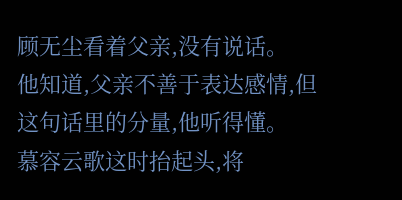顾无尘看着父亲,没有说话。
他知道,父亲不善于表达感情,但这句话里的分量,他听得懂。
慕容云歌这时抬起头,将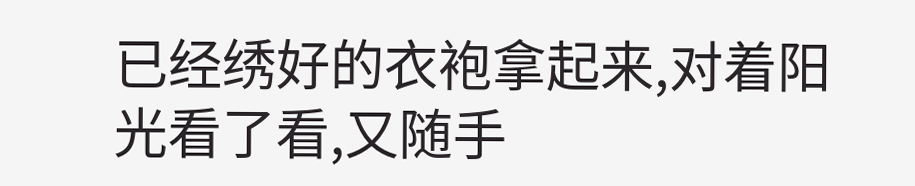已经绣好的衣袍拿起来,对着阳光看了看,又随手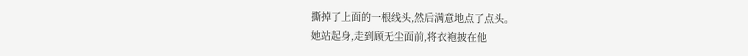撕掉了上面的一根线头,然后满意地点了点头。
她站起身,走到顾无尘面前,将衣袍披在他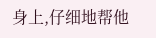身上,仔细地帮他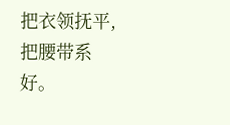把衣领抚平,把腰带系好。